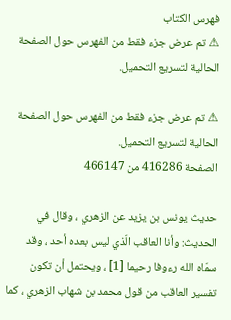فهرس الكتاب
⚠ تم عرض جزء فقط من الفهرس حول الصفحة الحالية لتسريع التحميل.

⚠ تم عرض جزء فقط من الفهرس حول الصفحة الحالية لتسريع التحميل.
الصفحة 416286 من 466147

حديث يونس بن يزيد عن الزهري ، وقال في الحديث: وأنا العاقب الّذي ليس بعده أحد ، وقد سمّاه الله رءوفا رحيما [1] ، ويحتمل أن تكون تفسير العاقب من قول محمد بن شهاب الزهري ، كما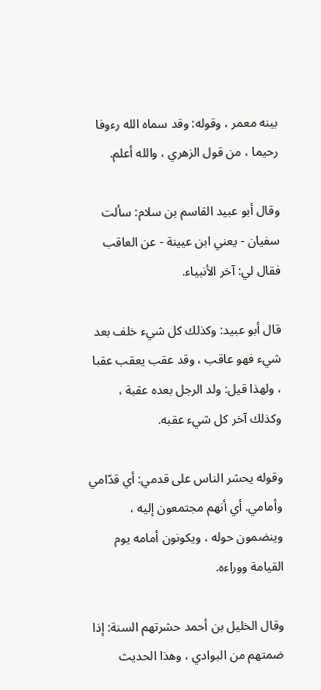بينه معمر ، وقوله: وقد سماه الله رءوفا رحيما ، من قول الزهري ، والله أعلم.

وقال أبو عبيد القاسم بن سلام: سألت سفيان - يعني ابن عيينة - عن العاقب فقال لي: آخر الأنبياء.

قال أبو عبيد: وكذلك كل شيء خلف بعد شيء فهو عاقب ، وقد عقب يعقب عقبا ، ولهذا قيل: ولد الرجل بعده عقبة ، وكذلك آخر كل شيء عقبه.

وقوله يحشر الناس على قدمي: أي قدّامي وأمامي. أي أنهم مجتمعون إليه ، وينضمون حوله ، ويكونون أمامه يوم القيامة ووراءه.

وقال الخليل بن أحمد حشرتهم السنة: إذا ضمتهم من البوادي ، وهذا الحديث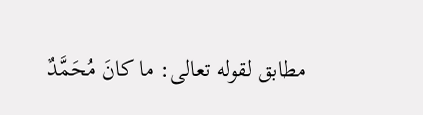مطابق لقوله تعالى: ما كانَ مُحَمَّدٌ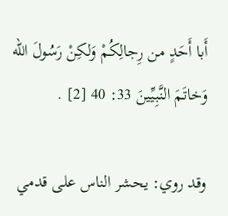أَبا أَحَدٍ من رِجالِكُمْ وَلكِنْ رَسُولَ الله وَخاتَمَ النَّبِيِّينَ 33: 40 [2] .

وقد روي: يحشر الناس على قدمي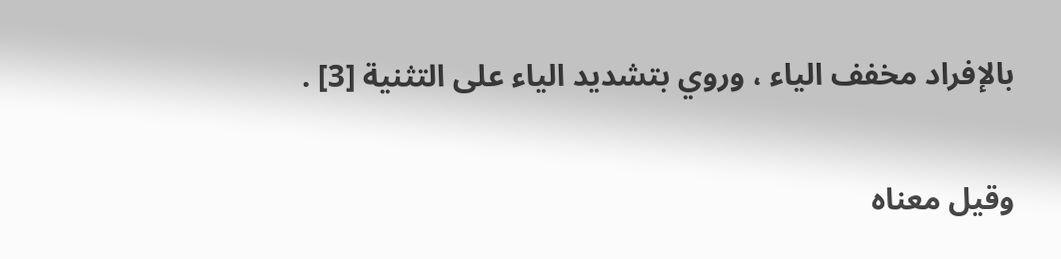بالإفراد مخفف الياء ، وروي بتشديد الياء على التثنية [3] .

وقيل معناه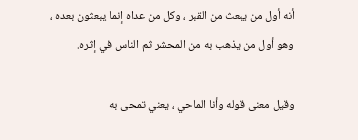أنه أول من يبعث من القبر ، وكل من عداه إنما يبعثون بعده ، وهو أول من يذهب به من المحشر ثم الناس في إثره.

وقيل معنى قوله وأنا الماحي ، يعني تمحى به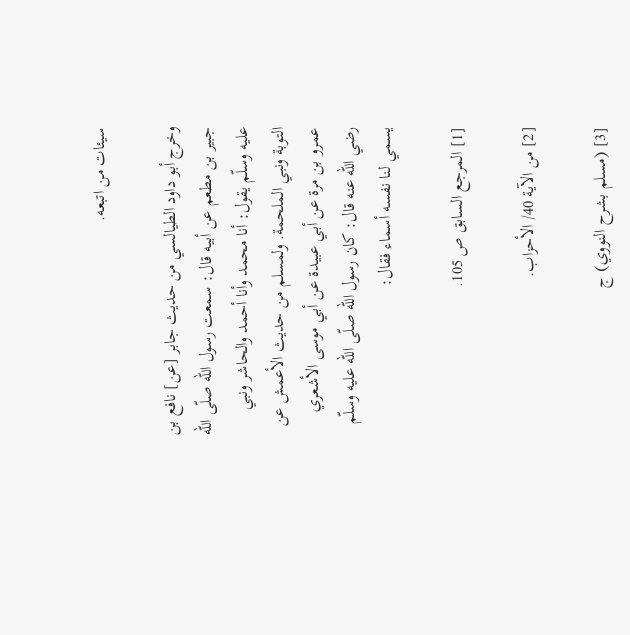سيئات من اتبعه.

وخرج أبو داود الطيالسي من حديث جابر [عن] نافع بن جبير بن مطعم عن أبيه قال: سمعت رسول الله صلّى الله عليه وسلّم يقول: أنا محمد وأنا أحمد والحاشر ونبي التوبة ونبي الملحمة. ولمسلم من حديث الأعمش عن عمرو بن مرة عن أبي عبيدة عن أبي موسى الأشعري رضي الله عنه قال: كان رسول الله صلّى الله عليه وسلّم يسمي لنا نفسه أسماء فقال:

[1] المرجع السابق ص 105.

[2] من الآية 40/ الأحزاب.

[3] (مسلم بشرح النووي) ج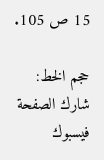15 ص 105.

حجم الخط:
شارك الصفحة
فيسبوك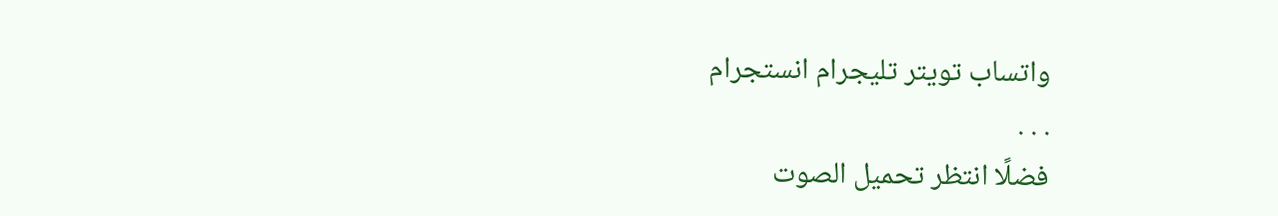واتساب تويتر تليجرام انستجرام
. . .
فضلًا انتظر تحميل الصوت